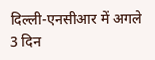दिल्ली-एनसीआर में अगले 3 दिन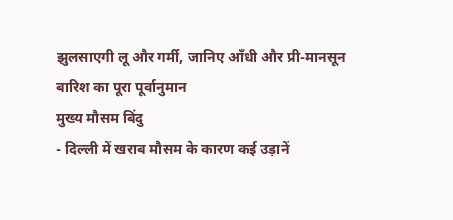झुलसाएगी लू और गर्मी, जानिए आँधी और प्री-मानसून बारिश का पूरा पूर्वानुमान
मुख्य मौसम बिंदु
- दिल्ली में खराब मौसम के कारण कई उड़ानें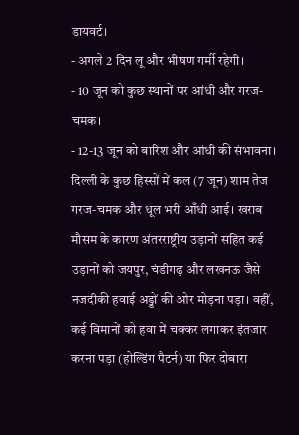डायवर्ट।
- अगले 2 दिन लू और भीषण गर्मी रहेगी।
- 10 जून को कुछ स्थानों पर आंधी और गरज-चमक।
- 12-13 जून को बारिश और आंधी की संभावना।
दिल्ली के कुछ हिस्सों में कल (7 जून) शाम तेज गरज-चमक और धूल भरी आँधी आई। खराब मौसम के कारण अंतरराष्ट्रीय उड़ानों सहित कई उड़ानों को जयपुर, चंडीगढ़ और लखनऊ जैसे नजदीकी हवाई अड्डों की ओर मोड़ना पड़ा। वहीं, कई विमानों को हवा में चक्कर लगाकर इंतजार करना पड़ा (होल्डिंग पैटर्न) या फिर दोबारा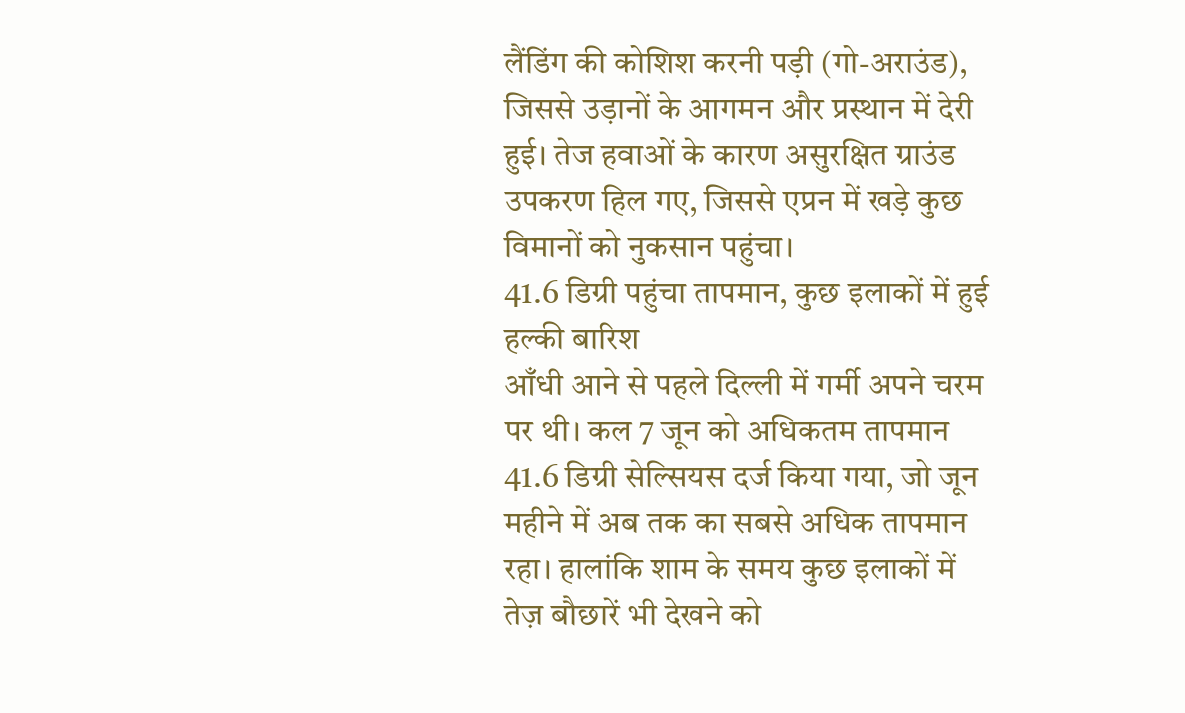लैंडिंग की कोशिश करनी पड़ी (गो-अराउंड), जिससे उड़ानों के आगमन और प्रस्थान में देरी हुई। तेज हवाओं के कारण असुरक्षित ग्राउंड उपकरण हिल गए, जिससे एप्रन में खड़े कुछ विमानों को नुकसान पहुंचा।
41.6 डिग्री पहुंचा तापमान, कुछ इलाकों में हुई हल्की बारिश
आँधी आने से पहले दिल्ली में गर्मी अपने चरम पर थी। कल 7 जून को अधिकतम तापमान 41.6 डिग्री सेल्सियस दर्ज किया गया, जो जून महीने में अब तक का सबसे अधिक तापमान रहा। हालांकि शाम के समय कुछ इलाकों में तेज़ बौछारें भी देखने को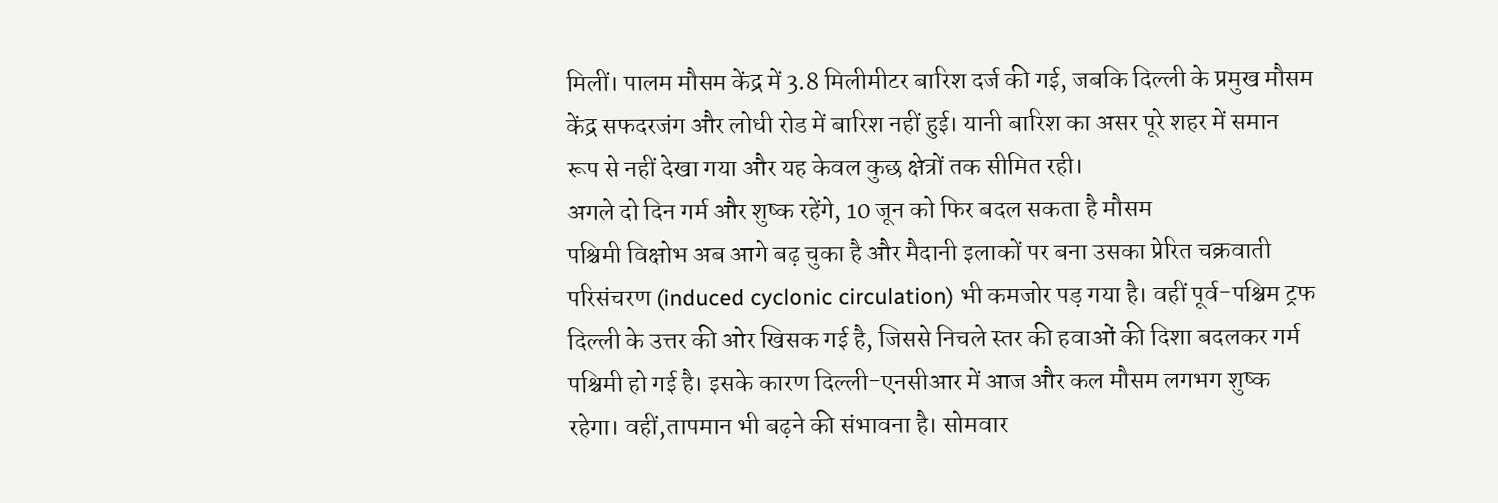मिलीं। पालम मौसम केंद्र में 3.8 मिलीमीटर बारिश दर्ज की गई, जबकि दिल्ली के प्रमुख मौसम केंद्र सफदरजंग और लोधी रोड में बारिश नहीं हुई। यानी बारिश का असर पूरे शहर में समान रूप से नहीं देखा गया और यह केवल कुछ क्षेत्रों तक सीमित रही।
अगले दो दिन गर्म और शुष्क रहेंगे, 10 जून को फिर बदल सकता है मौसम
पश्चिमी विक्षोभ अब आगे बढ़ चुका है और मैदानी इलाकों पर बना उसका प्रेरित चक्रवाती परिसंचरण (induced cyclonic circulation) भी कमजोर पड़ गया है। वहीं पूर्व-पश्चिम ट्रफ दिल्ली के उत्तर की ओर खिसक गई है, जिससे निचले स्तर की हवाओं की दिशा बदलकर गर्म पश्चिमी हो गई है। इसके कारण दिल्ली-एनसीआर में आज और कल मौसम लगभग शुष्क रहेगा। वहीं,तापमान भी बढ़ने की संभावना है। सोमवार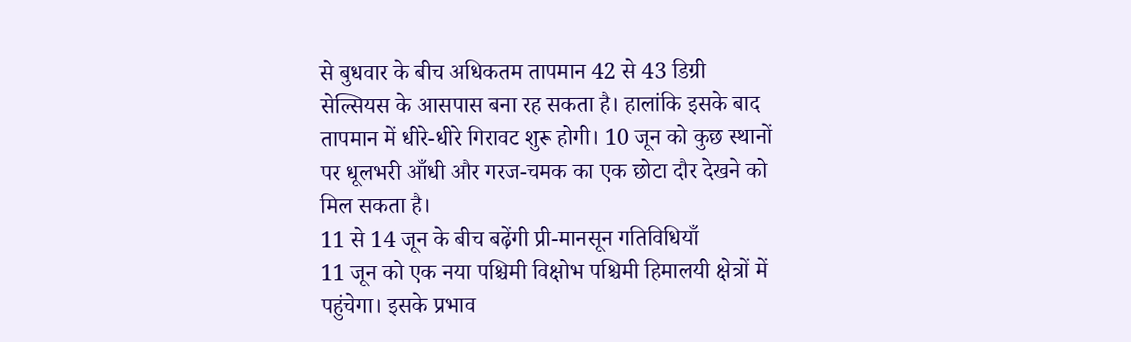से बुधवार के बीच अधिकतम तापमान 42 से 43 डिग्री सेल्सियस के आसपास बना रह सकता है। हालांकि इसके बाद तापमान में धीरे-धीरे गिरावट शुरू होगी। 10 जून को कुछ स्थानों पर धूलभरी आँधी और गरज-चमक का एक छोटा दौर देखने को मिल सकता है।
11 से 14 जून के बीच बढ़ेंगी प्री-मानसून गतिविधियाँ
11 जून को एक नया पश्चिमी विक्षोभ पश्चिमी हिमालयी क्षेत्रों में पहुंचेगा। इसके प्रभाव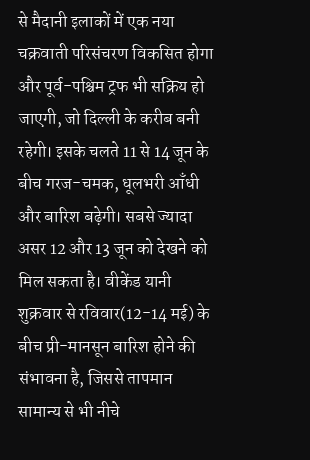से मैदानी इलाकों में एक नया चक्रवाती परिसंचरण विकसित होगा और पूर्व-पश्चिम ट्रफ भी सक्रिय हो जाएगी, जो दिल्ली के करीब बनी रहेगी। इसके चलते 11 से 14 जून के बीच गरज-चमक, धूलभरी आँधी और बारिश बढ़ेगी। सबसे ज्यादा असर 12 और 13 जून को देखने को मिल सकता है। वीकेंड यानी शुक्रवार से रविवार(12-14 मई) के बीच प्री-मानसून बारिश होने की संभावना है, जिससे तापमान सामान्य से भी नीचे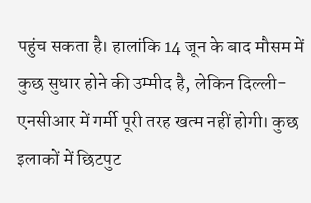पहुंच सकता है। हालांकि 14 जून के बाद मौसम में कुछ सुधार होने की उम्मीद है, लेकिन दिल्ली-एनसीआर में गर्मी पूरी तरह खत्म नहीं होगी। कुछ इलाकों में छिटपुट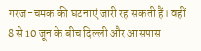गरज-चमक की घटनाएं जारी रह सकती हैं। वहीं 8 से 10 जून के बीच दिल्ली और आसपास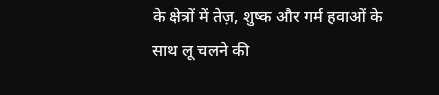के क्षेत्रों में तेज़, शुष्क और गर्म हवाओं के साथ लू चलने की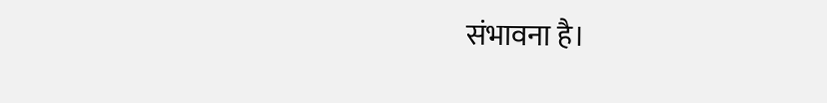संभावना है।